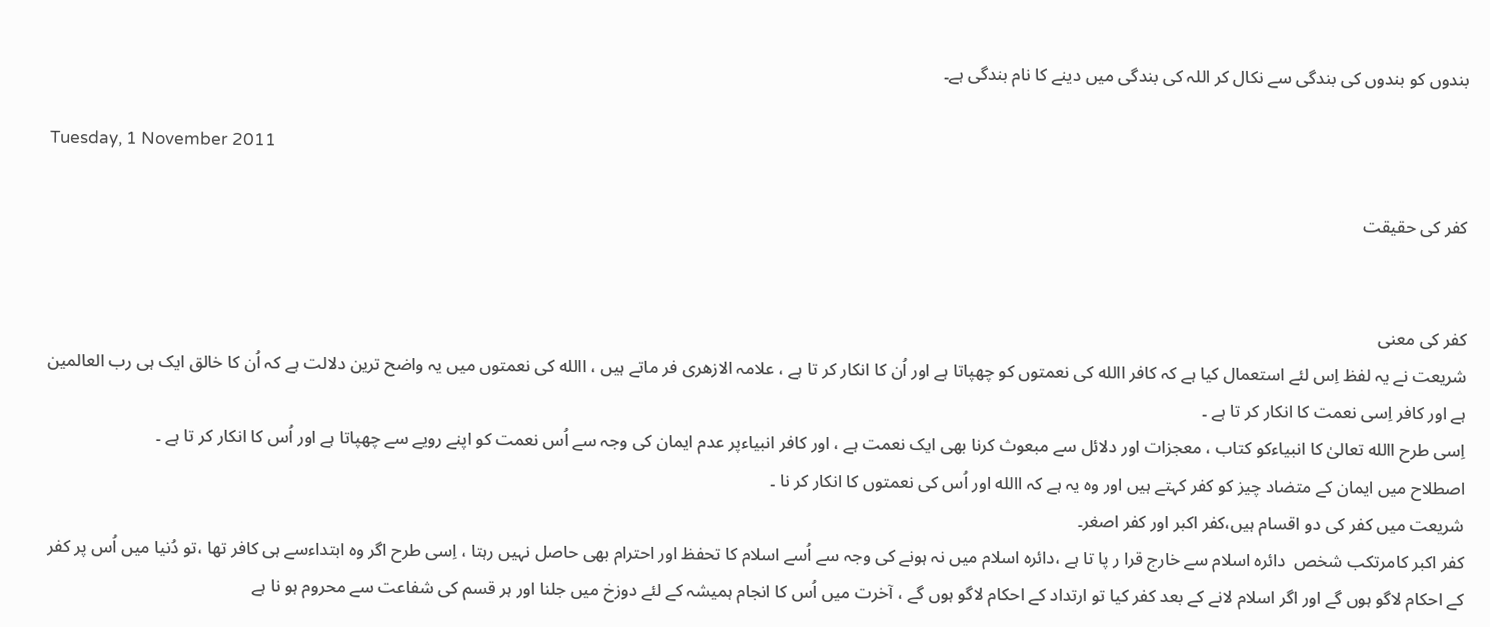بندوں کو بندوں کی بندگی سے نکال کر اللہ کی بندگی میں دینے کا نام بندگی ہے۔

Tuesday, 1 November 2011

کفر کی حقیقت


کفر کی معنی
شریعت نے یہ لفظ اِس لئے استعمال کیا ہے کہ کافر االله کی نعمتوں کو چھپاتا ہے اور اُن کا انکار کر تا ہے ، علامہ الازھری فر ماتے ہیں ، االله کی نعمتوں میں یہ واضح ترین دلالت ہے کہ اُن کا خالق ایک ہی رب العالمین ہے اور کافر اِسی نعمت کا انکار کر تا ہے ۔
اِسی طرح االله تعالیٰ کا انبیاءکو کتاب ، معجزات اور دلائل سے مبعوث کرنا بھی ایک نعمت ہے ، اور کافر انبیاءپر عدم ایمان کی وجہ سے اُس نعمت کو اپنے رویے سے چھپاتا ہے اور اُس کا انکار کر تا ہے ۔
اصطلاح میں ایمان کے متضاد چیز کو کفر کہتے ہیں اور وہ یہ ہے کہ االله اور اُس کی نعمتوں کا انکار کر نا ۔
شریعت میں کفر کی دو اقسام ہیں،کفر اکبر اور کفر اصغر۔
کفر اکبر کامرتکب شخص  دائرہ اسلام سے خارج قرا ر پا تا ہے ،دائرہ اسلام میں نہ ہونے کی وجہ سے اُسے اسلام کا تحفظ اور احترام بھی حاصل نہیں رہتا ، اِسی طرح اگر وہ ابتداءسے ہی کافر تھا ،تو دُنیا میں اُس پر کفر کے احکام لاگو ہوں گے اور اگر اسلام لانے کے بعد کفر کیا تو ارتداد کے احکام لاگو ہوں گے ، آخرت میں اُس کا انجام ہمیشہ کے لئے دوزخ میں جلنا اور ہر قسم کی شفاعت سے محروم ہو نا ہے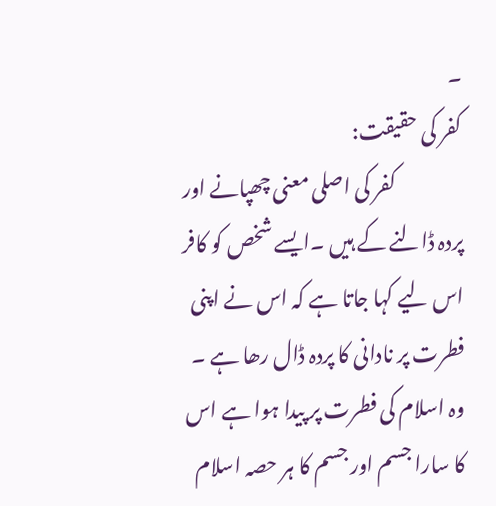۔
کفر کی حقیقت:
                 کفر کی اصلی معنی چھپانے اور پردہ ڈالنے کے ہیں ۔ایسے شخص کو کافر اس لیے کہا جاتا ہے کہ اس نے اپنی فطرت پر نادانی کا پردہ ڈال رھا ہے ۔ وہ اسلام کی فطرت پر پیدا ہوا ہے اس کا سارا جسم اور جسم کا ہر حصہ اسلام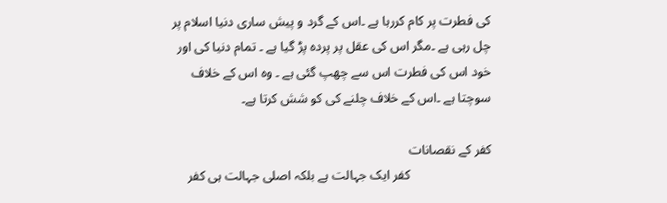کی فطرت پر کام کررہا ہے ۔اس کے گرد و پیش ساری دنیا اسلام پر  چل رہی ہے ۔مگر اس کی عقل پر پردہ پڑ گیا ہے ۔ تمام دنیا کی اور خود اس کی فطرت اس سے چھپ گئی ہے ۔ وہ اس کے خلاف سوچتا ہے ۔اس کے خلاف چلنے کی کو شش کرتا ہے۔

کفر کے نقصانات
                        کفر ایک جہالت ہے بلکہ اصلی جہالت ہی کفر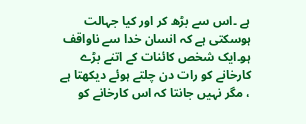ہے ۔اس سے بڑھ کر اور کیا جہالت ہوسکتی ہے کہ انسان خدا سے ناواقف ہو۔ایک شخص کائنات کے اتنے بڑے کارخانے کو رات دن چلتے ہوئے دیکھتا ہے ، مگر نہیں جانتا کہ اس کارخانے کو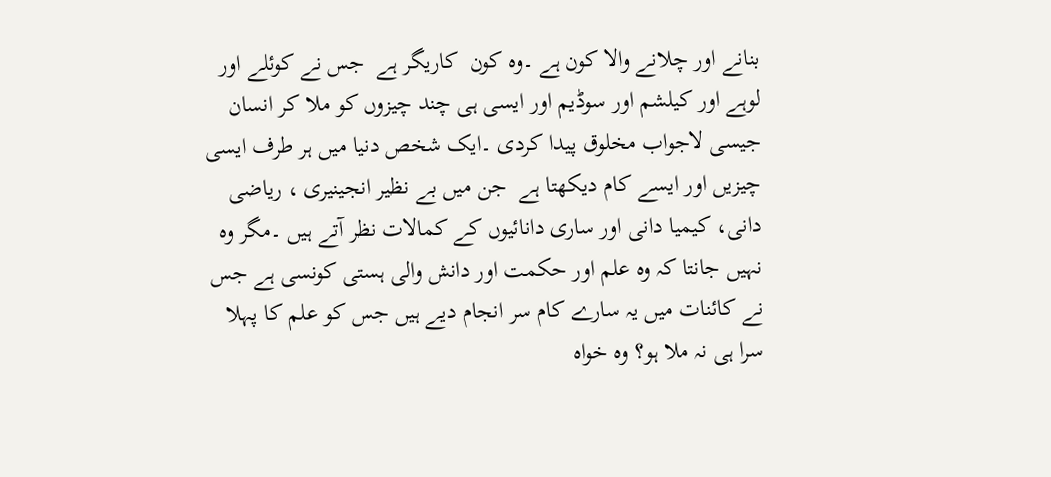بنانے اور چلانے والا کون ہے ۔وہ کون  کاریگر ہے  جس نے کوئلے اور لوہے اور کیلشم اور سوڈیم اور ایسی ہی چند چیزوں کو ملا کر انسان جیسی لاجواب مخلوق پیدا کردی ۔ایک شخص دنیا میں ہر طرف ایسی چیزیں اور ایسے کام دیکھتا ہے  جن میں بے نظیر انجینیری ، ریاضی دانی، کیمیا دانی اور ساری دانائیوں کے کمالات نظر آتے ہیں ۔مگر وہ نہیں جانتا کہ وہ علم اور حکمت اور دانش والی ہستی کونسی ہے جس نے کائنات میں یہ سارے کام سر انجام دیے ہیں جس کو علم کا پہلا سرا ہی نہ ملا ہو؟ وہ خواہ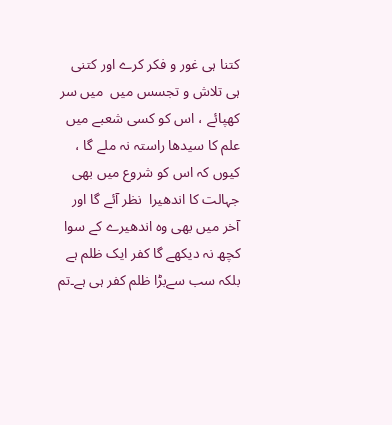کتنا ہی غور و فکر کرے اور کتنی ہی تلاش و تجسس میں  میں سر کھپائے ، اس کو کسی شعبے میں علم کا سیدھا راستہ نہ ملے گا ، کیوں کہ اس کو شروع میں بھی جہالت کا اندھیرا  نظر آئے گا اور آخر میں بھی وہ اندھیرے کے سوا کچھ نہ دیکھے گا کفر ایک ظلم ہے بلکہ سب سےبڑا ظلم کفر ہی ہے۔تم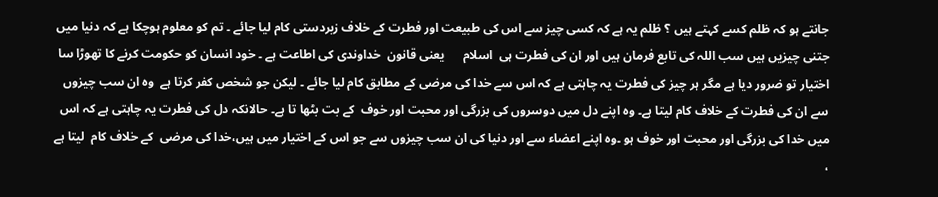جانتے ہو کہ ظلم کسے کہتے ہیں ؟ ظلم یہ ہے کہ کسی چیز سے اس کی طبیعت اور فطرت کے خلاف زبردستی کام لیا جائے ۔ تم کو معلوم ہوچکا ہے کہ دنیا میں جتنی چیزیں ہیں سب اللہ کی تابع فرمان ہیں اور ان کی فطرت ہی  اسلام      یعنی قانون  خداوندی کی اطاعت ہے ۔ خود انسان کو حکومت کرنے کا تھوڑا سا اختیار تو ضرور دیا ہے مگر ہر چیز کی فطرت یہ چاہتی ہے کہ اس سے خدا کی مرضی کے مطابق کام لیا جائے ۔ لیکن جو شخص کفر کرتا ہے  وہ ان سب چیزوں سے ان کی فطرت کے خلاف کام لیتا ہے۔ وہ اپنے دل میں دوسروں کی بزرگی اور محبت اور خوف  کے بت بٹھا تا ہے۔ حالانکہ دل کی فطرت یہ چاہتی ہے کہ اس میں خدا کی بزرگی اور محبت اور خوف ہو ۔وہ اپنے اعضاء سے اور دنیا کی ان سب چیزوں سے جو اس کے اختیار میں ہیں،خدا کی مرضی  کے خلاف کام  لیتا ہے ،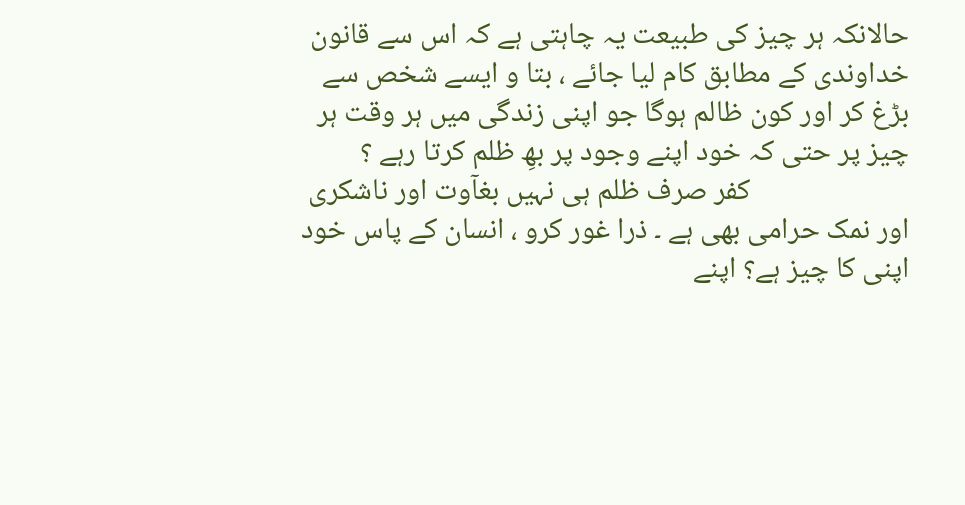حالانکہ ہر چیز کی طبیعت یہ چاہتی ہے کہ اس سے قانون خداوندی کے مطابق کام لیا جائے ، بتا و ایسے شخص سے بڑغ کر اور کون ظالم ہوگا جو اپنی زندگی میں ہر وقت ہر چیز پر حتی کہ خود اپنے وجود پر بھِ ظلم کرتا رہے ؟
                        کفر صرف ظلم ہی نہیں بغآوت اور ناشکری اور نمک حرامی بھی ہے ۔ ذرا غور کرو ، انسان کے پاس خود اپنی کا چیز ہے؟ اپنے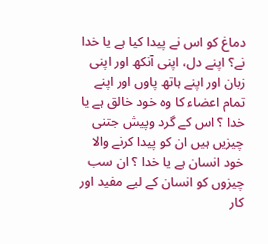دماغ کو اس نے پیدا کیا ہے یا خدا نے؟ اپنے دل، اپنی آنکھ اور اپنی زبان اور اپنے ہاتھ پاوں اور اپنے تمام اعضاء کا وہ خود خالق ہے یا خدا ؟ اس کے گرد وپیش جتنی چیزیں ہیں ان کو پیدا کرنے والا خود انسان ہے یا خدا ؟ ان سب چیزوں کو انسان کے لیے مفید اور کار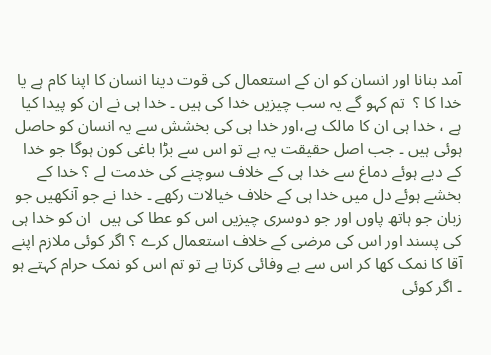آمد بنانا اور انسان کو ان کے استعمال کی قوت دینا انسان کا اپنا کام ہے یا خدا کا ؟  تم کہو گے یہ سب چیزیں خدا کی ہیں ۔ خدا ہی نے ان کو پیدا کیا ہے ، خدا ہی ان کا مالک ہے،اور خدا ہی کی بخشش سے یہ انسان کو حاصل ہوئی ہیں ۔ جب اصل حقیقت یہ ہے تو اس سے بڑا باغی کون ہوگا جو خدا کے دیے ہوئے دماغ سے خدا ہی کے خلاف سوچنے کی خدمت لے ؟ خدا کے بخشے ہوئے دل میں خدا ہی کے خلاف خیالات رکھے ۔ خدا نے جو آنکھیں جو زبان جو ہاتھ پاوں اور جو دوسری چیزیں اس کو عطا کی ہیں  ان کو خدا ہی کی پسند اور اس کی مرضی کے خلاف استعمال کرے ؟ اگر کوئی ملازم اپنے آقا کا نمک کھا کر اس سے بے وفائی کرتا ہے تو تم اس کو نمک حرام کہتے ہو ۔ اگر کوئی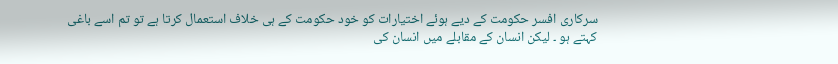سرکاری افسر حکومت کے دیے ہوئے اختیارات کو خود حکومت کے ہی خلاف استعمال کرتا ہے تو تم اسے باغی کہتے ہو ۔ لیکن انسان کے مقابلے میں انسان کی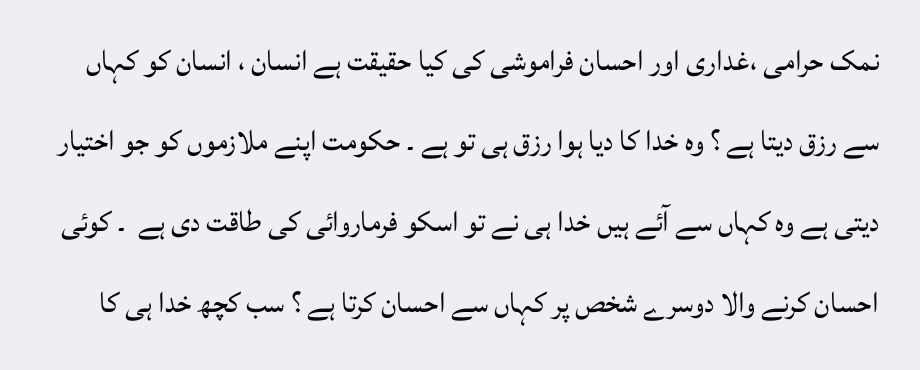نمک حرامی ،غداری اور احسان فراموشی کی کیا حقیقت ہے انسان ، انسان کو کہاں سے رزق دیتا ہے ؟ وہ خدا کا دیا ہوا رزق ہی تو ہے ۔ حکومت اپنے ملازموں کو جو اختیار دیتی ہے وہ کہاں سے آئے ہیں خدا ہی نے تو اسکو فرماروائی کی طاقت دی ہے  ۔ کوئی احسان کرنے والا دوسرے شخص پر کہاں سے احسان کرتا ہے ؟ سب کچھ خدا ہی کا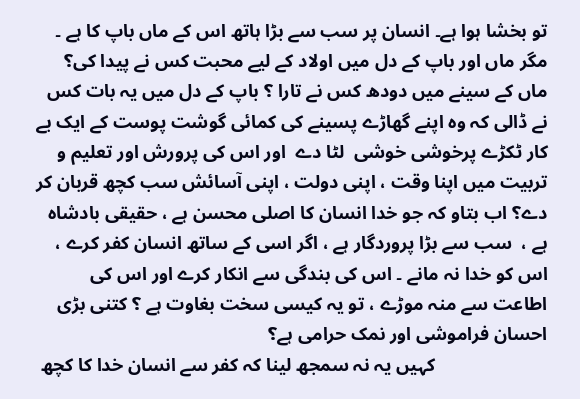تو بخشا ہوا ہے۔ انسان پر سب سے بڑا ہاتھ اس کے ماں باپ کا ہے ۔ مگر ماں اور باپ کے دل میں اولاد کے لیے محبت کس نے پیدا کی؟ ماں کے سینے میں دودھ کس نے تارا ؟ باپ کے دل میں یہ بات کس نے ڈالی کہ وہ اپنے گھاڑے پسینے کی کمائی گوشت پوست کے ایک بے کار ٹکڑے پرخوشی خوشی  لٹا دے  اور اس کی پرورش اور تعلیم و تربیت میں اپنا وقت ، اپنی دولت ، اپنی آسائش سب کچھ قربان کر دے؟ اب بتاو کہ جو خدا انسان کا اصلی محسن ہے ، حقیقی بادشاہ ہے ،  سب سے بڑا پروردگار ہے ، اگر اسی کے ساتھ انسان کفر کرے ، اس کو خدا نہ مانے ۔ اس کی بندگی سے انکار کرے اور اس کی اطاعت سے منہ موڑے ، تو یہ کیسی سخت بغاوت ہے ؟ کتنی بڑی احسان فراموشی اور نمک حرامی ہے؟
                        کہیں یہ نہ سمجھ لینا کہ کفر سے انسان خدا کا کچھ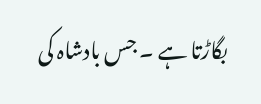بگاڑتا ہے ۔ جس بادشاہ کی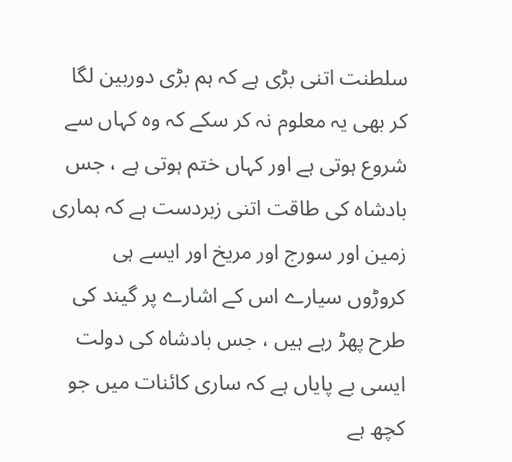سلطنت اتنی بڑی ہے کہ ہم بڑی دوربین لگا کر بھی یہ معلوم نہ کر سکے کہ وہ کہاں سے شروع ہوتی ہے اور کہاں ختم ہوتی ہے ، جس بادشاہ کی طاقت اتنی زبردست ہے کہ ہماری زمین اور سورج اور مریخ اور ایسے ہی کروڑوں سیارے اس کے اشارے پر گیند کی طرح پھڑ رہے ہیں ، جس بادشاہ کی دولت ایسی بے پایاں ہے کہ ساری کائنات میں جو کچھ ہے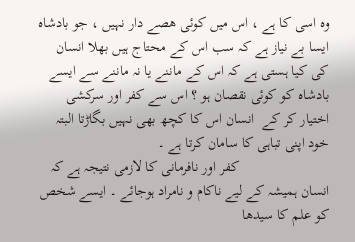وہ اسی کا ہے ، اس میں کوئی ھصے دار نہیں ، جو بادشاہ ایسا بے نیاز ہے کہ سب اس کے محتاج ہیں بھلا انسان کی کیا ہستی ہے کہ اس کے ماننے یا نہ ماننے سے ایسے بادشاہ کو کوئی نقصان ہو ؟ اس سے کفر اور سرکشی اختیار کر کے  انسان اس کا کچھ بھی نہیں بگاڑتا البتہ خود اپنی تباہی کا سامان کرتا ہے ۔
                        کفر اور نافرمانی کا لازمی نتیجہ ہے کہ انسان ہمیشہ کے لیے ناکام و نامراد ہوجائے ۔ ایسے شخص کو علم کا سیدھا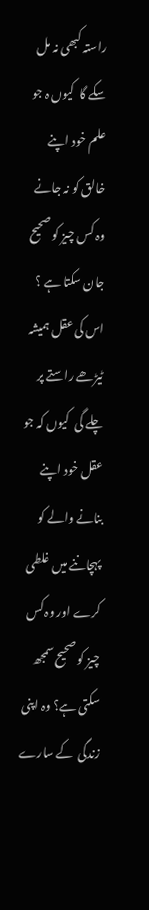راستہ کبھی نہ مل سکے گا  کیوں ہ جو علم خود اپنے خالق کو نہ جانے وہ کس چیز کو صحیح جان سکتا ہے ؟ اس کی عقل ہمیشہ ٹیڑھے راستے پر چلے گی  کیوں کہ جو عقل خود اپنے بنانے والے کو پہچاننے میں غلطی کرے اور وہ کس چیز کو صحیح سمجھ سکتی ہے؟ وہ اپنی زندگی  کے سارے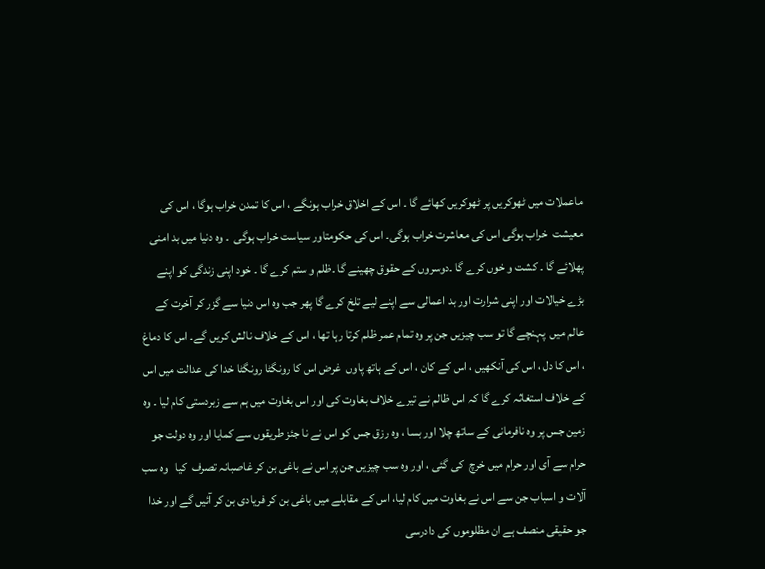ماعملات میں ٹھوکریں پر ٹھوکریں کھائے گا ۔ اس کے اخلاق خراب ہونگے ، اس کا تمدن خراب ہوگا ، اس کی معیشت  خراب ہوگی اس کی معاشرت خراب ہوگی۔ اس کی حکومتاور سیاست خراب ہوگی  ۔ وہ دنیا میں بد امنی پھلائے گا ۔ کشت و خوں کرے گا ۔دوسروں کے حقوق چھینے گا ۔ظلم و ستم کرے گا ۔ خود اپنی زندگی کو اپنے بڑے خیالات اور اپنی شرارت اور بد اعمالی سے اپنے لیے تلخ کرے گا پھر جب وہ اس دنیا سے گزر کر آخرت کے عالم میں  پہنچے گا تو سب چیزیں جن پر وہ تمام عمر ظلم کرتا رہا تھا ، اس کے خلاف نالش کریں گے۔ اس کا دماغ ، اس کا دل ، اس کی آنکھیں ، اس کے کان ، اس کے ہاتھ پاوں  غرض اس کا رونگٹا رونگٹا خدا کی عدالت میں اس کے خلاف استغاثہ کرے گا کہ اس ظالم نے تیرے خلاف بغاوت کی اور اس بغاوت میں ہم سے زبردستی کام لیا ۔ وہ زمین جس پر وہ نافرمانی کے ساتھ چلا اور بسا ، وہ رزق جس کو اس نے نا جئز طریقوں سے کمایا اور وہ دولت جو حرام سے آی اور حرام میں خرچ  کی گئی ، اور وہ سب چیزیں جن پر اس نے باغی بن کر غاصبانہ تصرف  کیا   وہ سب آلات و اسباب جن سے اس نے بغاوت میں کام لیا، اس کے مقابلے میں باغی بن کر فریادی بن کر آئیں گے اور خدا جو حقیقی منصف ہے ان مظلوموں کی دادرسی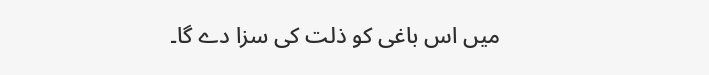میں اس باغی کو ذلت کی سزا دے گا۔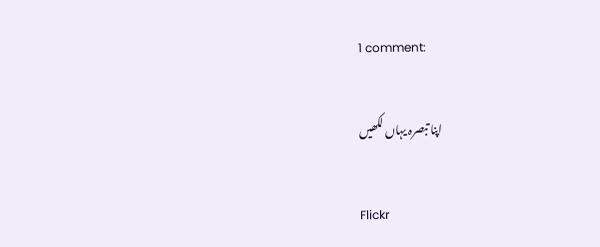1 comment:

اپنا تبصرہ یہاں لکھیں

Flickr